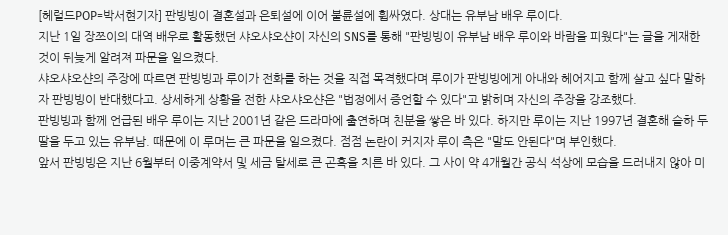[헤럴드POP=박서현기자] 판빙빙이 결혼설과 은퇴설에 이어 불륜설에 휩싸였다. 상대는 유부남 배우 루이다.
지난 1일 장쯔이의 대역 배우로 활동했던 샤오샤오샨이 자신의 SNS를 통해 "판빙빙이 유부남 배우 루이와 바람을 피웠다"는 글을 게재한 것이 뒤늦게 알려져 파문을 일으켰다.
샤오샤오샨의 주장에 따르면 판빙빙과 루이가 전화를 하는 것을 직접 목격했다며 루이가 판빙빙에게 아내와 헤어지고 함께 살고 싶다 말하자 판빙빙이 반대했다고. 상세하게 상황을 전한 샤오샤오샨은 "법정에서 증언할 수 있다"고 밝히며 자신의 주장을 강조했다.
판빙빙과 함께 언급된 배우 루이는 지난 2001년 같은 드라마에 출연하며 친분을 쌓은 바 있다. 하지만 루이는 지난 1997년 결혼해 슬하 두 딸을 두고 있는 유부남. 때문에 이 루머는 큰 파문을 일으켰다. 점점 논란이 커지자 루이 측은 "말도 안된다"며 부인했다.
앞서 판빙빙은 지난 6월부터 이중계약서 및 세금 탈세로 큰 곤혹을 치른 바 있다. 그 사이 약 4개월간 공식 석상에 모습을 드러내지 않아 미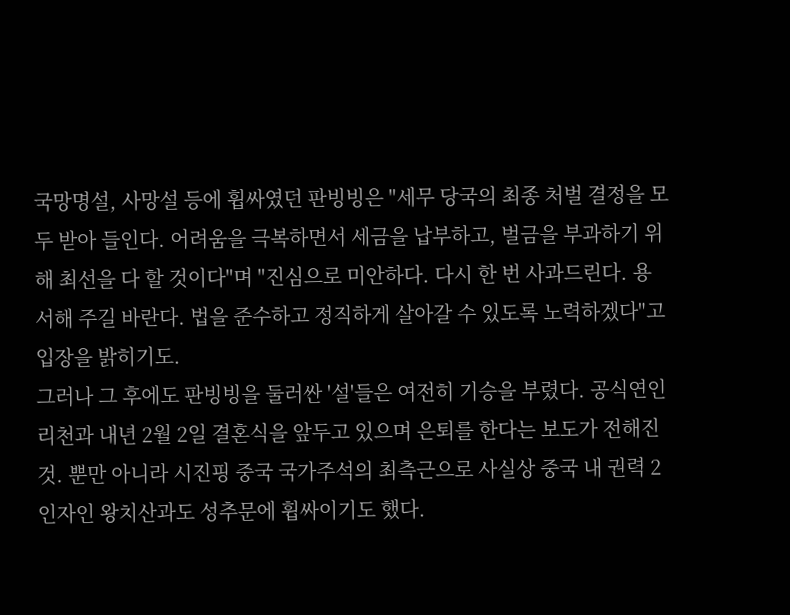국망명설, 사망설 등에 휩싸였던 판빙빙은 "세무 당국의 최종 처벌 결정을 모두 받아 들인다. 어려움을 극복하면서 세금을 납부하고, 벌금을 부과하기 위해 최선을 다 할 것이다"며 "진심으로 미안하다. 다시 한 번 사과드린다. 용서해 주길 바란다. 법을 준수하고 정직하게 살아갈 수 있도록 노력하겠다"고 입장을 밝히기도.
그러나 그 후에도 판빙빙을 둘러싼 '설'들은 여전히 기승을 부렸다. 공식연인 리천과 내년 2월 2일 결혼식을 앞두고 있으며 은퇴를 한다는 보도가 전해진 것. 뿐만 아니라 시진핑 중국 국가주석의 최측근으로 사실상 중국 내 권력 2인자인 왕치산과도 성추문에 휩싸이기도 했다.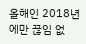올해인 2018년에만 끊임 없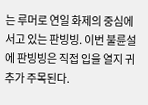는 루머로 연일 화제의 중심에 서고 있는 판빙빙. 이번 불륜설에 판빙빙은 직접 입을 열지 귀추가 주목된다.